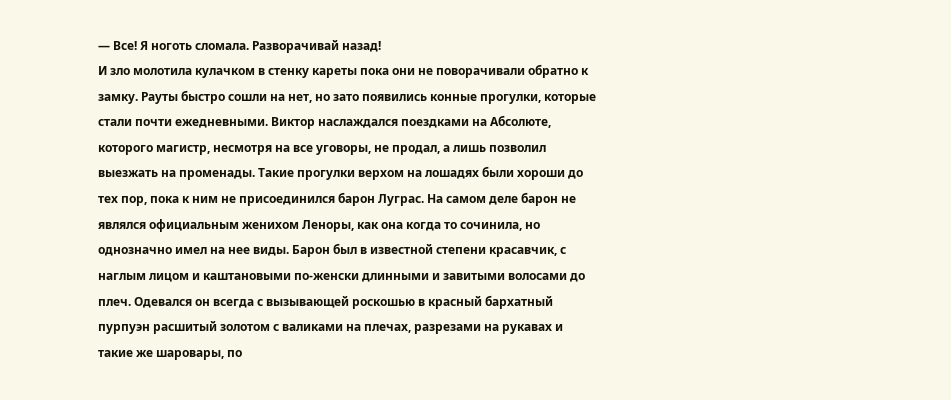— Все! Я ноготь сломала. Разворачивай назад!
И зло молотила кулачком в стенку кареты пока они не поворачивали обратно к замку. Рауты быстро сошли на нет, но зато появились конные прогулки, которые стали почти ежедневными. Виктор наслаждался поездками на Абсолюте, которого магистр, несмотря на все уговоры, не продал, а лишь позволил выезжать на променады. Такие прогулки верхом на лошадях были хороши до тех пор, пока к ним не присоединился барон Луграс. На самом деле барон не являлся официальным женихом Леноры, как она когда то сочинила, но однозначно имел на нее виды. Барон был в известной степени красавчик, с наглым лицом и каштановыми по-женски длинными и завитыми волосами до плеч. Одевался он всегда с вызывающей роскошью в красный бархатный пурпуэн расшитый золотом с валиками на плечах, разрезами на рукавах и такие же шаровары, по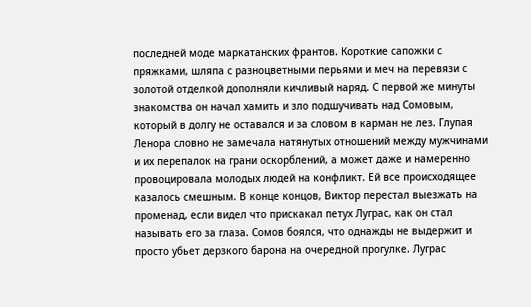последней моде маркатанских франтов. Короткие сапожки с пряжками, шляпа с разноцветными перьями и меч на перевязи с золотой отделкой дополняли кичливый наряд. С первой же минуты знакомства он начал хамить и зло подшучивать над Сомовым, который в долгу не оставался и за словом в карман не лез. Глупая Ленора словно не замечала натянутых отношений между мужчинами и их перепалок на грани оскорблений, а может даже и намеренно провоцировала молодых людей на конфликт. Ей все происходящее казалось смешным. В конце концов, Виктор перестал выезжать на променад, если видел что прискакал петух Луграс, как он стал называть его за глаза. Сомов боялся, что однажды не выдержит и просто убьет дерзкого барона на очередной прогулке. Луграс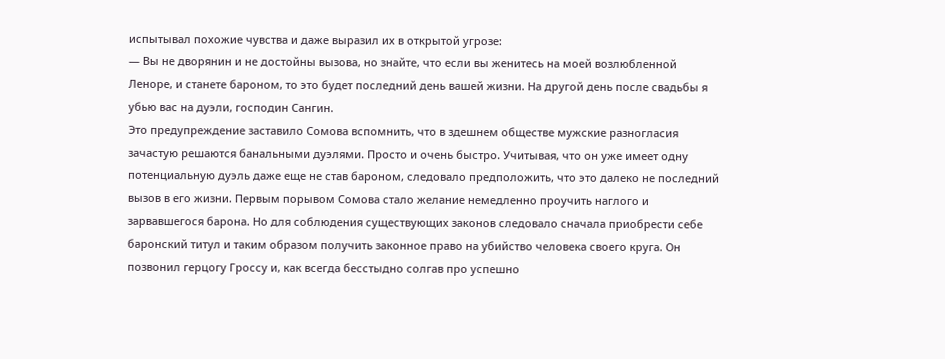испытывал похожие чувства и даже выразил их в открытой угрозе:
— Вы не дворянин и не достойны вызова, но знайте, что если вы женитесь на моей возлюбленной Леноре, и станете бароном, то это будет последний день вашей жизни. На другой день после свадьбы я убью вас на дуэли, господин Сангин.
Это предупреждение заставило Сомова вспомнить, что в здешнем обществе мужские разногласия зачастую решаются банальными дуэлями. Просто и очень быстро. Учитывая, что он уже имеет одну потенциальную дуэль даже еще не став бароном, следовало предположить, что это далеко не последний вызов в его жизни. Первым порывом Сомова стало желание немедленно проучить наглого и зарвавшегося барона. Но для соблюдения существующих законов следовало сначала приобрести себе баронский титул и таким образом получить законное право на убийство человека своего круга. Он позвонил герцогу Гроссу и, как всегда бесстыдно солгав про успешно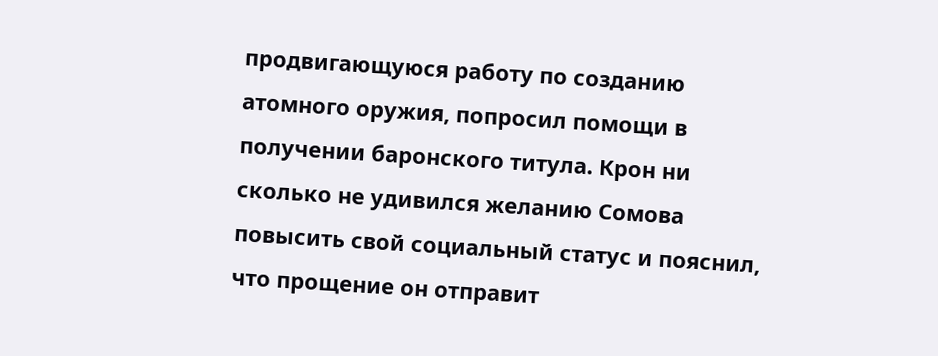продвигающуюся работу по созданию атомного оружия, попросил помощи в получении баронского титула. Крон ни сколько не удивился желанию Сомова повысить свой социальный статус и пояснил, что прощение он отправит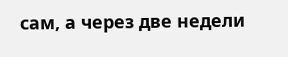сам, а через две недели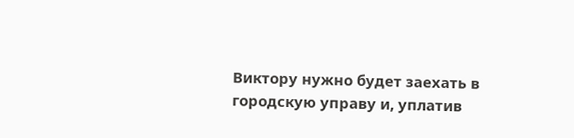Виктору нужно будет заехать в городскую управу и, уплатив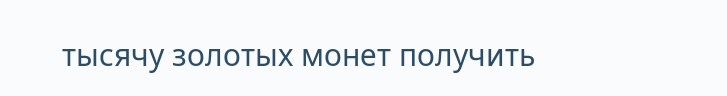тысячу золотых монет получить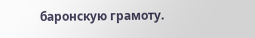баронскую грамоту.